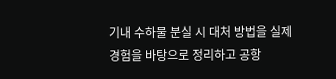기내 수하물 분실 시 대처 방법을 실제 경험을 바탕으로 정리하고 공항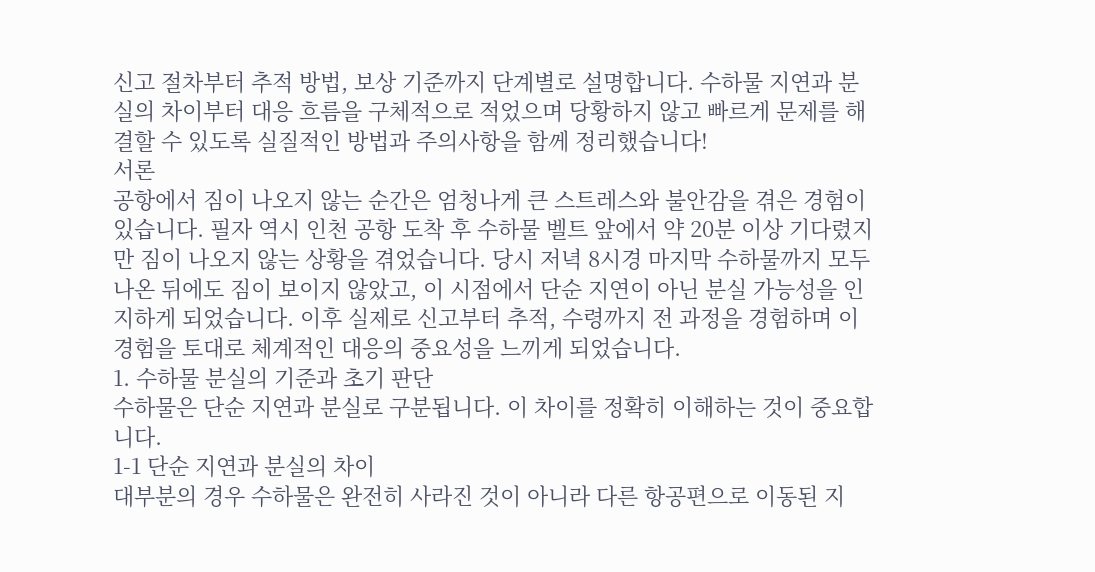신고 절차부터 추적 방법, 보상 기준까지 단계별로 설명합니다. 수하물 지연과 분실의 차이부터 대응 흐름을 구체적으로 적었으며 당황하지 않고 빠르게 문제를 해결할 수 있도록 실질적인 방법과 주의사항을 함께 정리했습니다!
서론
공항에서 짐이 나오지 않는 순간은 엄청나게 큰 스트레스와 불안감을 겪은 경험이 있습니다. 필자 역시 인천 공항 도착 후 수하물 벨트 앞에서 약 20분 이상 기다렸지만 짐이 나오지 않는 상황을 겪었습니다. 당시 저녁 8시경 마지막 수하물까지 모두 나온 뒤에도 짐이 보이지 않았고, 이 시점에서 단순 지연이 아닌 분실 가능성을 인지하게 되었습니다. 이후 실제로 신고부터 추적, 수령까지 전 과정을 경험하며 이 경험을 토대로 체계적인 대응의 중요성을 느끼게 되었습니다.
1. 수하물 분실의 기준과 초기 판단
수하물은 단순 지연과 분실로 구분됩니다. 이 차이를 정확히 이해하는 것이 중요합니다.
1-1 단순 지연과 분실의 차이
대부분의 경우 수하물은 완전히 사라진 것이 아니라 다른 항공편으로 이동된 지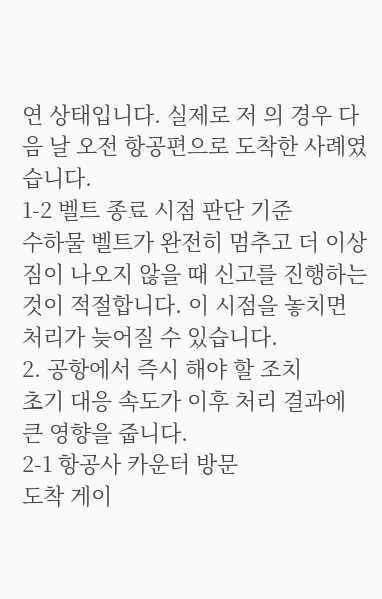연 상태입니다. 실제로 저 의 경우 다음 날 오전 항공편으로 도착한 사례였습니다.
1-2 벨트 종료 시점 판단 기준
수하물 벨트가 완전히 멈추고 더 이상 짐이 나오지 않을 때 신고를 진행하는 것이 적절합니다. 이 시점을 놓치면 처리가 늦어질 수 있습니다.
2. 공항에서 즉시 해야 할 조치
초기 대응 속도가 이후 처리 결과에 큰 영향을 줍니다.
2-1 항공사 카운터 방문
도착 게이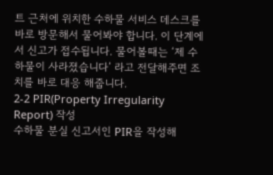트 근처에 위치한 수하물 서비스 데스크를 바로 방문해서 물어봐야 합니다. 이 단계에서 신고가 접수됩니다. 물어볼때는 ‘제 수하물이 사라졌습니다’ 라고 전달해주면 조치를 바로 대응 해줍니다.
2-2 PIR(Property Irregularity Report) 작성
수하물 분실 신고서인 PIR을 작성해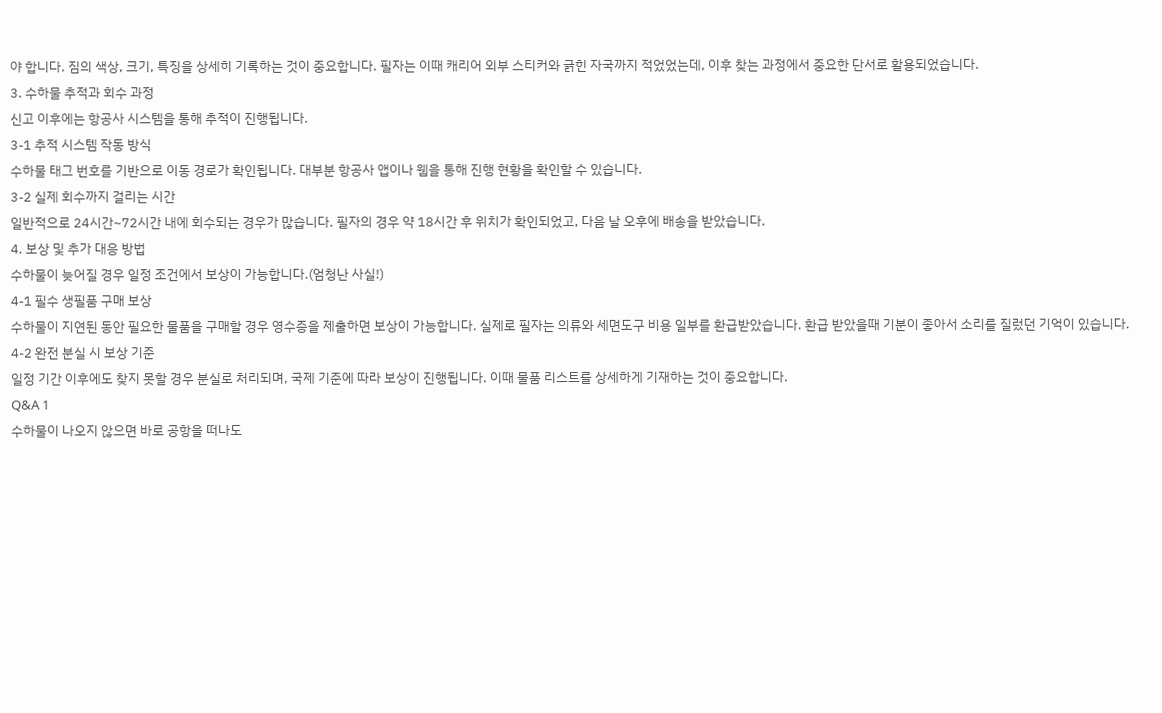야 합니다. 짐의 색상, 크기, 특징을 상세히 기록하는 것이 중요합니다. 필자는 이때 캐리어 외부 스티커와 긁힌 자국까지 적었었는데, 이후 찾는 과정에서 중요한 단서로 활용되었습니다.
3. 수하물 추적과 회수 과정
신고 이후에는 항공사 시스템을 통해 추적이 진행됩니다.
3-1 추적 시스템 작동 방식
수하물 태그 번호를 기반으로 이동 경로가 확인됩니다. 대부분 항공사 앱이나 웹을 통해 진행 현황을 확인할 수 있습니다.
3-2 실제 회수까지 걸리는 시간
일반적으로 24시간~72시간 내에 회수되는 경우가 많습니다. 필자의 경우 약 18시간 후 위치가 확인되었고, 다음 날 오후에 배송을 받았습니다.
4. 보상 및 추가 대응 방법
수하물이 늦어질 경우 일정 조건에서 보상이 가능합니다.(엄청난 사실!)
4-1 필수 생필품 구매 보상
수하물이 지연된 동안 필요한 물품을 구매할 경우 영수증을 제출하면 보상이 가능합니다. 실제로 필자는 의류와 세면도구 비용 일부를 환급받았습니다. 환급 받았을때 기분이 좋아서 소리를 질렀던 기억이 있습니다.
4-2 완전 분실 시 보상 기준
일정 기간 이후에도 찾지 못할 경우 분실로 처리되며, 국제 기준에 따라 보상이 진행됩니다. 이때 물품 리스트를 상세하게 기재하는 것이 중요합니다.
Q&A 1
수하물이 나오지 않으면 바로 공항을 떠나도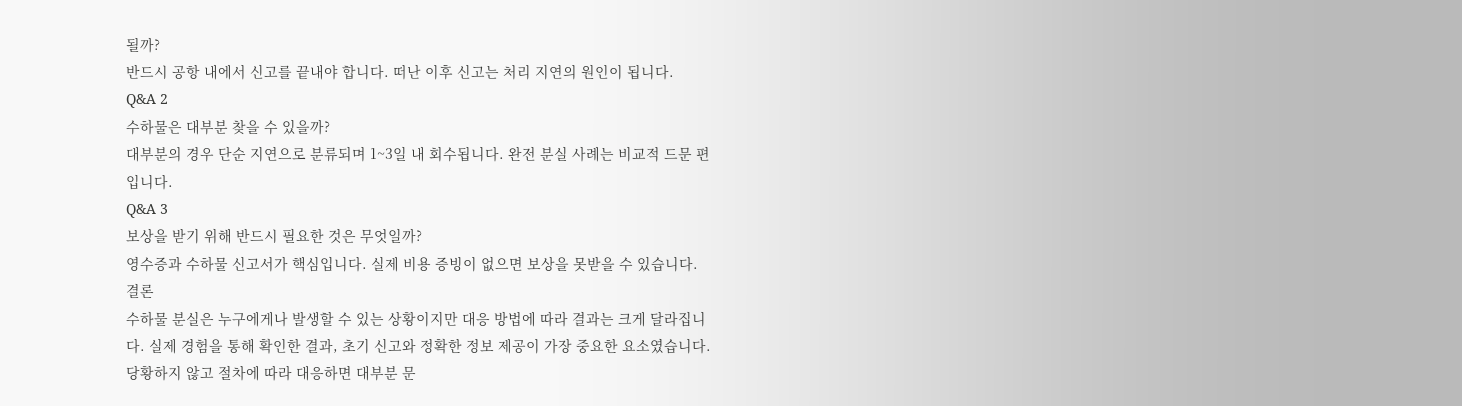될까?
반드시 공항 내에서 신고를 끝내야 합니다. 떠난 이후 신고는 처리 지연의 원인이 됩니다.
Q&A 2
수하물은 대부분 찾을 수 있을까?
대부분의 경우 단순 지연으로 분류되며 1~3일 내 회수됩니다. 완전 분실 사례는 비교적 드문 편입니다.
Q&A 3
보상을 받기 위해 반드시 필요한 것은 무엇일까?
영수증과 수하물 신고서가 핵심입니다. 실제 비용 증빙이 없으면 보상을 못받을 수 있습니다.
결론
수하물 분실은 누구에게나 발생할 수 있는 상황이지만 대응 방법에 따라 결과는 크게 달라집니다. 실제 경험을 통해 확인한 결과, 초기 신고와 정확한 정보 제공이 가장 중요한 요소였습니다. 당황하지 않고 절차에 따라 대응하면 대부분 문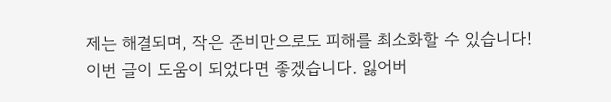제는 해결되며, 작은 준비만으로도 피해를 최소화할 수 있습니다!
이번 글이 도움이 되었다면 좋겠습니다. 잃어버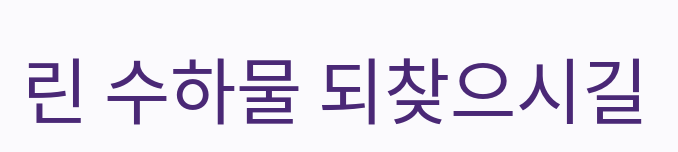린 수하물 되찾으시길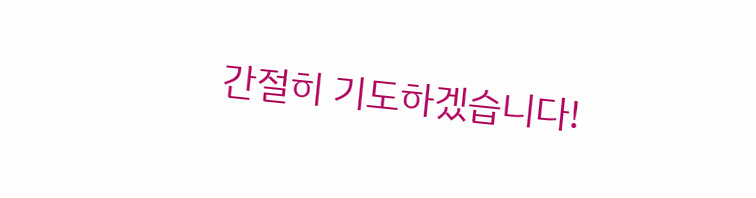간절히 기도하겠습니다!